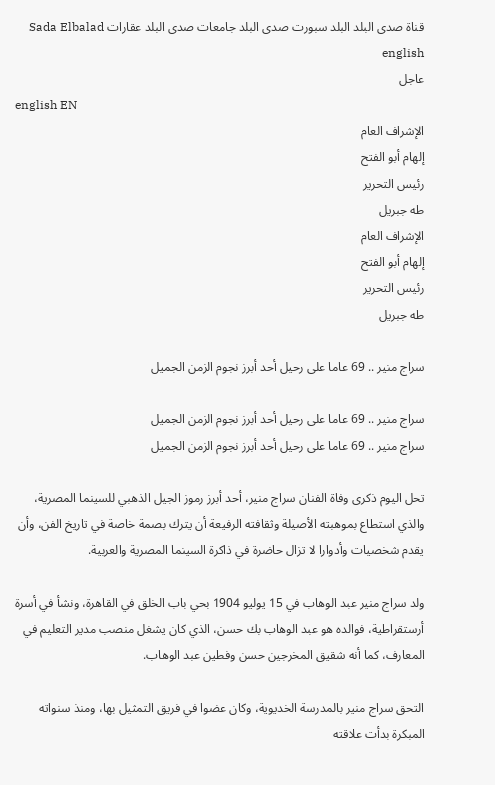قناة صدى البلد البلد سبورت صدى البلد جامعات صدى البلد عقارات Sada Elbalad english
عاجل
english EN
الإشراف العام
إلهام أبو الفتح
رئيس التحرير
طه جبريل
الإشراف العام
إلهام أبو الفتح
رئيس التحرير
طه جبريل

سراج منير .. 69 عاما على رحيل أحد أبرز نجوم الزمن الجميل

سراج منير .. 69 عاما على رحيل أحد أبرز نجوم الزمن الجميل
سراج منير .. 69 عاما على رحيل أحد أبرز نجوم الزمن الجميل

تحل اليوم ذكرى وفاة الفنان سراج منير، أحد أبرز رموز الجيل الذهبي للسينما المصرية، والذي استطاع بموهبته الأصيلة وثقافته الرفيعة أن يترك بصمة خاصة في تاريخ الفن، وأن يقدم شخصيات وأدوارا لا تزال حاضرة في ذاكرة السينما المصرية والعربية.

ولد سراج منير عبد الوهاب في 15 يوليو 1904 بحي باب الخلق في القاهرة، ونشأ في أسرة أرستقراطية، فوالده هو عبد الوهاب بك حسن، الذي كان يشغل منصب مدير التعليم في المعارف، كما أنه شقيق المخرجين حسن وفطين عبد الوهاب.

التحق سراج منير بالمدرسة الخديوية، وكان عضوا في فريق التمثيل بها، ومنذ سنواته المبكرة بدأت علاقته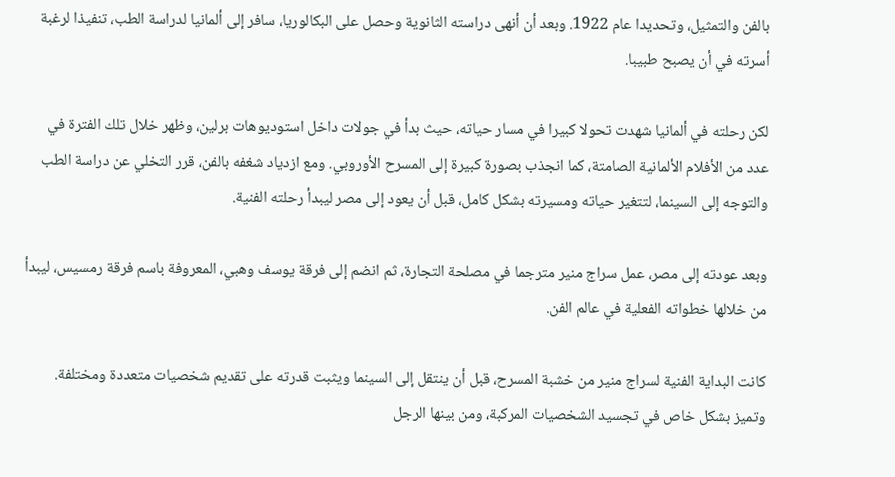بالفن والتمثيل، وتحديدا عام 1922. وبعد أن أنهى دراسته الثانوية وحصل على البكالوريا، سافر إلى ألمانيا لدراسة الطب، تنفيذا لرغبة أسرته في أن يصبح طبيبا.

لكن رحلته في ألمانيا شهدت تحولا كبيرا في مسار حياته، حيث بدأ في جولات داخل استوديوهات برلين، وظهر خلال تلك الفترة في عدد من الأفلام الألمانية الصامتة، كما انجذب بصورة كبيرة إلى المسرح الأوروبي. ومع ازدياد شغفه بالفن، قرر التخلي عن دراسة الطب والتوجه إلى السينما، لتتغير حياته ومسيرته بشكل كامل، قبل أن يعود إلى مصر ليبدأ رحلته الفنية.

وبعد عودته إلى مصر، عمل سراج منير مترجما في مصلحة التجارة، ثم انضم إلى فرقة يوسف وهبي، المعروفة باسم فرقة رمسيس، ليبدأ من خلالها خطواته الفعلية في عالم الفن.

كانت البداية الفنية لسراج منير من خشبة المسرح، قبل أن ينتقل إلى السينما ويثبت قدرته على تقديم شخصيات متعددة ومختلفة. وتميز بشكل خاص في تجسيد الشخصيات المركبة، ومن بينها الرجل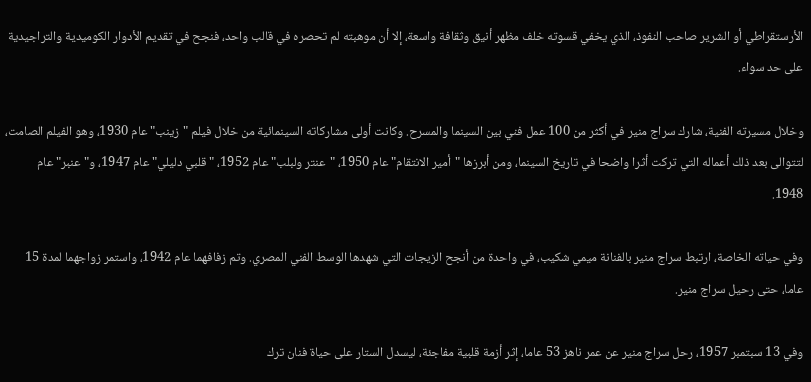الأرستقراطي أو الشرير صاحب النفوذ، الذي يخفي قسوته خلف مظهر أنيق وثقافة واسعة، إلا أن موهبته لم تحصره في قالب واحد، فنجح في تقديم الأدوار الكوميدية والتراجيدية على حد سواء.

وخلال مسيرته الفنية، شارك سراج منير في أكثر من 100 عمل فني بين السينما والمسرح. وكانت أولى مشاركاته السينمائية من خلال فيلم "زينب" عام 1930، وهو الفيلم الصامت، لتتوالى بعد ذلك أعماله التي تركت أثرا واضحا في تاريخ السينما، ومن أبرزها "أمير الانتقام" عام 1950، "عنتر ولبلب" عام 1952، "قلبي دليلي" عام 1947، و"عنبر" عام 1948.

وفي حياته الخاصة، ارتبط سراج منير بالفنانة ميمي شكيب، في واحدة من أنجح الزيجات التي شهدها الوسط الفني المصري. وتم زفافهما عام 1942، واستمر زواجهما لمدة 15 عاما، حتى رحيل سراج منير.

وفي 13 سبتمبر 1957، رحل سراج منير عن عمر ناهز 53 عاما، إثر أزمة قلبية مفاجئة، ليسدل الستار على حياة فنان ترك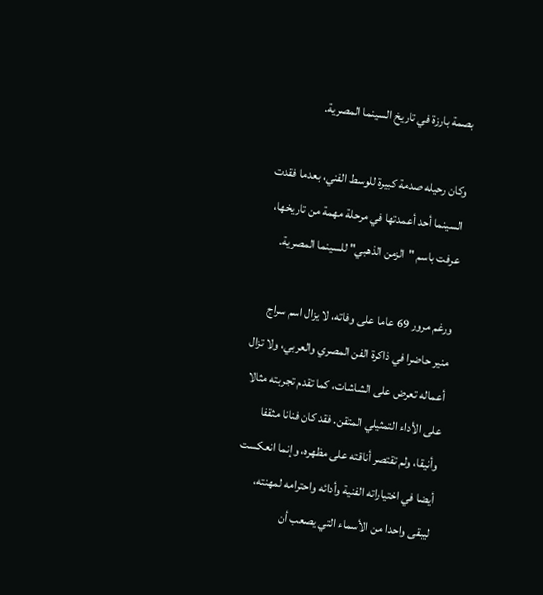بصمة بارزة في تاريخ السينما المصرية.

وكان رحيله صدمة كبيرة للوسط الفني، بعدما فقدت السينما أحد أعمدتها في مرحلة مهمة من تاريخها، عرفت باسم "الزمن الذهبي" للسينما المصرية.

ورغم مرور 69 عاما على وفاته، لا يزال اسم سراج منير حاضرا في ذاكرة الفن المصري والعربي، ولا تزال أعماله تعرض على الشاشات، كما تقدم تجربته مثالا على الأداء التمثيلي المتقن. فقد كان فنانا مثقفا وأنيقا، ولم تقتصر أناقته على مظهره، وإنما انعكست أيضا في اختياراته الفنية وأدائه واحترامه لمهنته، ليبقى واحدا من الأسماء التي يصعب أن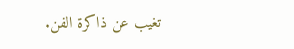تغيب عن ذاكرة الفن.